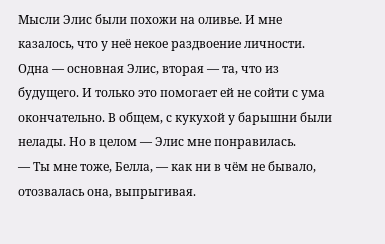Мысли Элис были похожи на оливье. И мне казалось, что у неё некое раздвоение личности. Одна — основная Элис, вторая — та, что из будущего. И только это помогает ей не сойти с ума окончательно. В общем, с кукухой у барышни были нелады. Но в целом — Элис мне понравилась.
— Ты мне тоже, Белла, — как ни в чём не бывало, отозвалась она, выпрыгивая.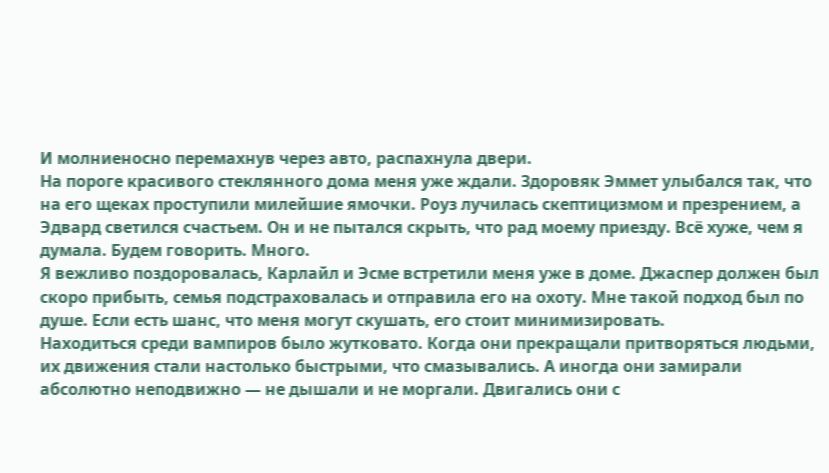И молниеносно перемахнув через авто, распахнула двери.
На пороге красивого стеклянного дома меня уже ждали. Здоровяк Эммет улыбался так, что на его щеках проступили милейшие ямочки. Роуз лучилась скептицизмом и презрением, а Эдвард светился счастьем. Он и не пытался скрыть, что рад моему приезду. Всё хуже, чем я думала. Будем говорить. Много.
Я вежливо поздоровалась, Карлайл и Эсме встретили меня уже в доме. Джаспер должен был скоро прибыть, семья подстраховалась и отправила его на охоту. Мне такой подход был по душе. Если есть шанс, что меня могут скушать, его стоит минимизировать.
Находиться среди вампиров было жутковато. Когда они прекращали притворяться людьми, их движения стали настолько быстрыми, что смазывались. А иногда они замирали абсолютно неподвижно — не дышали и не моргали. Двигались они с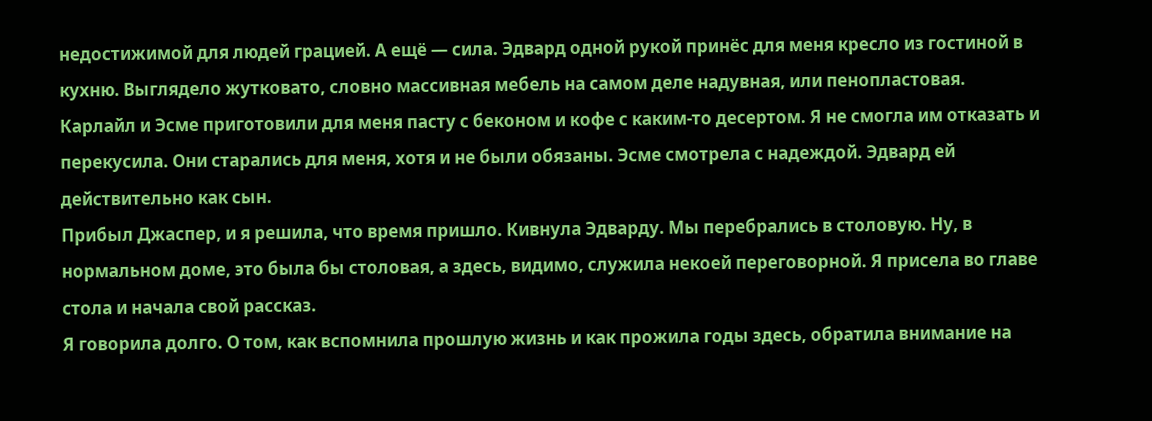недостижимой для людей грацией. А ещё — сила. Эдвард одной рукой принёс для меня кресло из гостиной в кухню. Выглядело жутковато, словно массивная мебель на самом деле надувная, или пенопластовая.
Карлайл и Эсме приготовили для меня пасту с беконом и кофе с каким-то десертом. Я не смогла им отказать и перекусила. Они старались для меня, хотя и не были обязаны. Эсме смотрела с надеждой. Эдвард ей действительно как сын.
Прибыл Джаспер, и я решила, что время пришло. Кивнула Эдварду. Мы перебрались в столовую. Ну, в нормальном доме, это была бы столовая, а здесь, видимо, служила некоей переговорной. Я присела во главе стола и начала свой рассказ.
Я говорила долго. О том, как вспомнила прошлую жизнь и как прожила годы здесь, обратила внимание на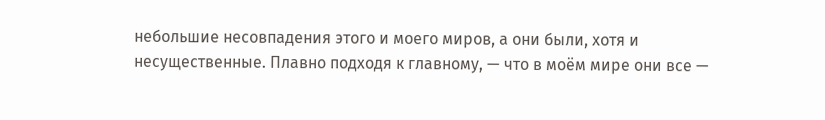небольшие несовпадения этого и моего миров, а они были, хотя и несущественные. Плавно подходя к главному, — что в моём мире они все —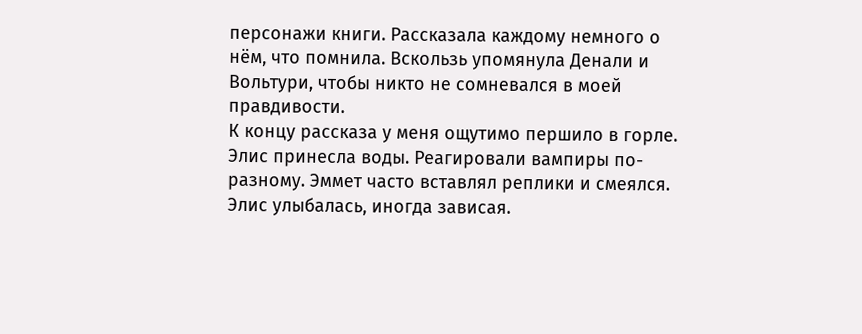персонажи книги. Рассказала каждому немного о нём, что помнила. Вскользь упомянула Денали и Вольтури, чтобы никто не сомневался в моей правдивости.
К концу рассказа у меня ощутимо першило в горле. Элис принесла воды. Реагировали вампиры по-разному. Эммет часто вставлял реплики и смеялся. Элис улыбалась, иногда зависая.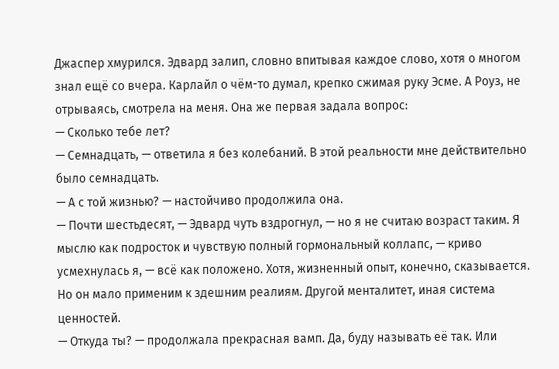Джаспер хмурился. Эдвард залип, словно впитывая каждое слово, хотя о многом знал ещё со вчера. Карлайл о чём-то думал, крепко сжимая руку Эсме. А Роуз, не отрываясь, смотрела на меня. Она же первая задала вопрос:
— Сколько тебе лет?
— Семнадцать, — ответила я без колебаний. В этой реальности мне действительно было семнадцать.
— А с той жизнью? — настойчиво продолжила она.
— Почти шестьдесят, — Эдвард чуть вздрогнул, — но я не считаю возраст таким. Я мыслю как подросток и чувствую полный гормональный коллапс, — криво усмехнулась я, — всё как положено. Хотя, жизненный опыт, конечно, сказывается. Но он мало применим к здешним реалиям. Другой менталитет, иная система ценностей.
— Откуда ты? — продолжала прекрасная вамп. Да, буду называть её так. Или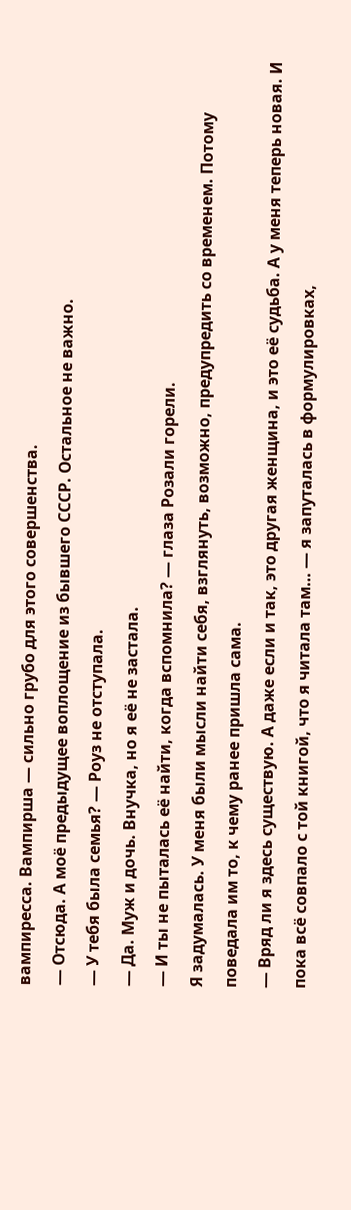вампиресса. Вампирша — сильно грубо для этого совершенства.
— Отсюда. А моё предыдущее воплощение из бывшего СССР. Остальное не важно.
— У тебя была семья? — Роуз не отступала.
— Да. Муж и дочь. Внучка, но я её не застала.
— И ты не пыталась её найти, когда вспомнила? — глаза Розали горели.
Я задумалась. У меня были мысли найти себя, взглянуть, возможно, предупредить со временем. Потому поведала им то, к чему ранее пришла сама.
— Вряд ли я здесь существую. А даже если и так, это другая женщина, и это её судьба. А у меня теперь новая. И пока всё совпало с той книгой, что я читала там… — я запуталась в формулировках,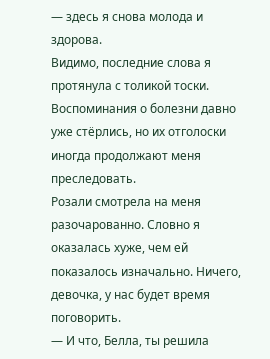— здесь я снова молода и здорова.
Видимо, последние слова я протянула с толикой тоски. Воспоминания о болезни давно уже стёрлись, но их отголоски иногда продолжают меня преследовать.
Розали смотрела на меня разочарованно. Словно я оказалась хуже, чем ей показалось изначально. Ничего, девочка, у нас будет время поговорить.
— И что, Белла, ты решила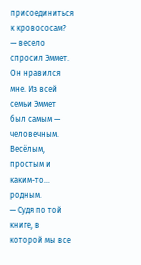присоединиться к кровососам? — весело спросил Эммет.
Он нравился мне. Из всей семьи Эммет был самым — человечным. Весёлым, простым и каким-то… родным.
— Судя по той книге, в которой мы все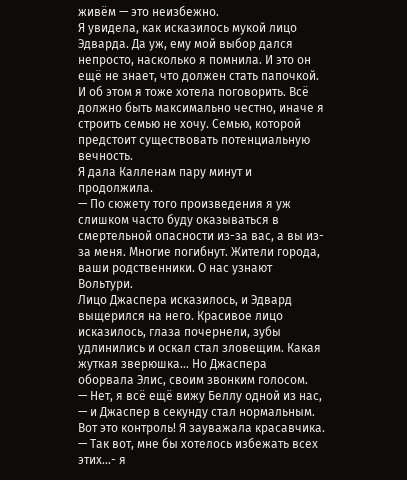живём — это неизбежно.
Я увидела, как исказилось мукой лицо Эдварда. Да уж, ему мой выбор дался непросто, насколько я помнила. И это он ещё не знает, что должен стать папочкой. И об этом я тоже хотела поговорить. Всё должно быть максимально честно, иначе я строить семью не хочу. Семью, которой предстоит существовать потенциальную вечность.
Я дала Калленам пару минут и продолжила.
— По сюжету того произведения я уж слишком часто буду оказываться в смертельной опасности из-за вас, а вы из-за меня. Многие погибнут. Жители города, ваши родственники. О нас узнают Вольтури.
Лицо Джаспера исказилось, и Эдвард выщерился на него. Красивое лицо исказилось, глаза почернели, зубы удлинились и оскал стал зловещим. Какая жуткая зверюшка… Но Джаспера оборвала Элис, своим звонким голосом.
— Нет, я всё ещё вижу Беллу одной из нас, — и Джаспер в секунду стал нормальным. Вот это контроль! Я зауважала красавчика.
— Так вот, мне бы хотелось избежать всех этих…- я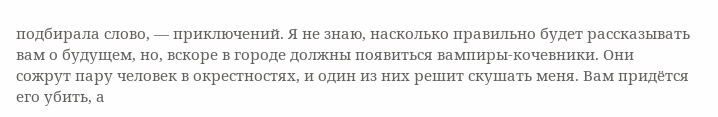подбирала слово, — приключений. Я не знаю, насколько правильно будет рассказывать вам о будущем, но, вскоре в городе должны появиться вампиры-кочевники. Они сожрут пару человек в окрестностях, и один из них решит скушать меня. Вам придётся его убить, а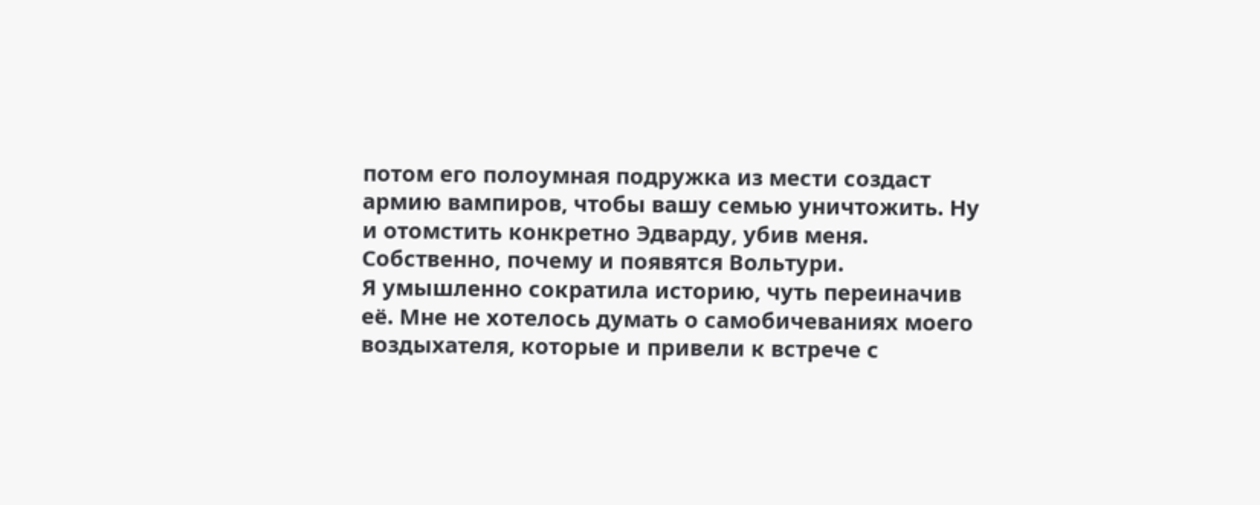потом его полоумная подружка из мести создаст армию вампиров, чтобы вашу семью уничтожить. Ну и отомстить конкретно Эдварду, убив меня. Собственно, почему и появятся Вольтури.
Я умышленно сократила историю, чуть переиначив её. Мне не хотелось думать о самобичеваниях моего воздыхателя, которые и привели к встрече с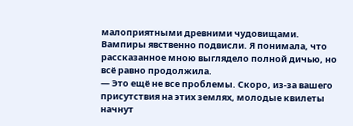малоприятными древними чудовищами.
Вампиры явственно подвисли. Я понимала, что рассказанное мною выглядело полной дичью, но всё равно продолжила.
— Это ещё не все проблемы. Скоро, из-за вашего присутствия на этих землях, молодые квилеты начнут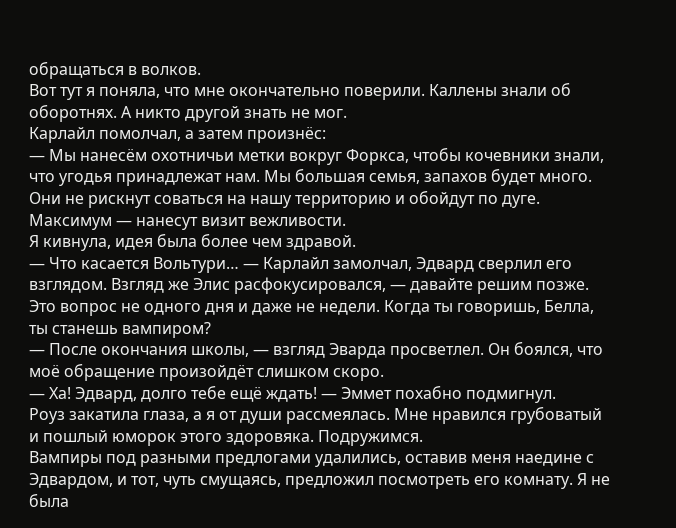обращаться в волков.
Вот тут я поняла, что мне окончательно поверили. Каллены знали об оборотнях. А никто другой знать не мог.
Карлайл помолчал, а затем произнёс:
— Мы нанесём охотничьи метки вокруг Форкса, чтобы кочевники знали, что угодья принадлежат нам. Мы большая семья, запахов будет много. Они не рискнут соваться на нашу территорию и обойдут по дуге. Максимум — нанесут визит вежливости.
Я кивнула, идея была более чем здравой.
— Что касается Вольтури… — Карлайл замолчал, Эдвард сверлил его взглядом. Взгляд же Элис расфокусировался, — давайте решим позже. Это вопрос не одного дня и даже не недели. Когда ты говоришь, Белла, ты станешь вампиром?
— После окончания школы, — взгляд Эварда просветлел. Он боялся, что моё обращение произойдёт слишком скоро.
— Ха! Эдвард, долго тебе ещё ждать! — Эммет похабно подмигнул.
Роуз закатила глаза, а я от души рассмеялась. Мне нравился грубоватый и пошлый юморок этого здоровяка. Подружимся.
Вампиры под разными предлогами удалились, оставив меня наедине с Эдвардом, и тот, чуть смущаясь, предложил посмотреть его комнату. Я не была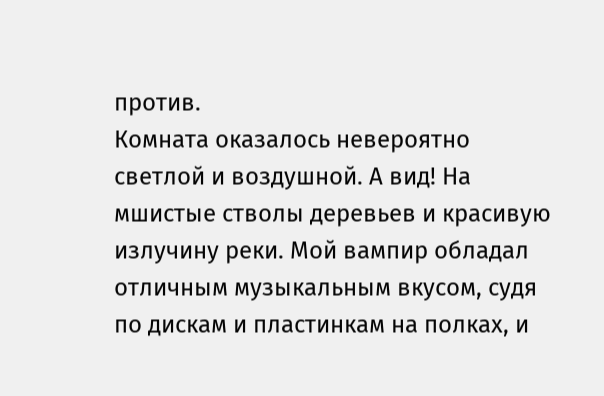против.
Комната оказалось невероятно светлой и воздушной. А вид! На мшистые стволы деревьев и красивую излучину реки. Мой вампир обладал отличным музыкальным вкусом, судя по дискам и пластинкам на полках, и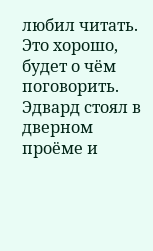любил читать. Это хорошо, будет о чём поговорить. Эдвард стоял в дверном проёме и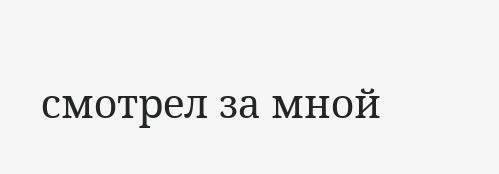смотрел за мной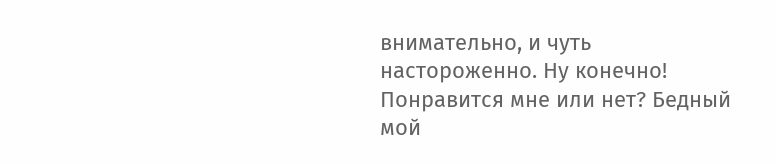внимательно, и чуть настороженно. Ну конечно! Понравится мне или нет? Бедный мой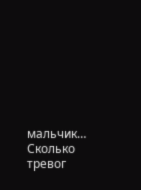мальчик… Сколько тревог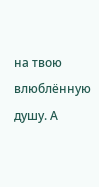на твою влюблённую душу. А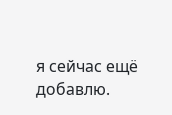я сейчас ещё добавлю.